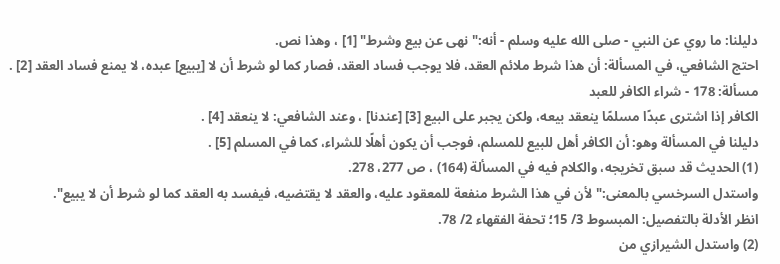دليلنا: ما روي عن النبي - صلى الله عليه وسلم - أنه:"نهى عن بيع وشرط" [1] ، وهذا نص.
احتج الشافعي، في المسألة: أن هذا شرط ملائم العقد، فلا يوجب فساد العقد، فصار كما لو شرط أن لا [يبيع] عبده، لا يمنع فساد العقد [2] .
مسألة: 178 - شراء الكافر للعبد
الكافر إذا اشترى عبدًا مسلمًا ينعقد بيعه، ولكن يجبر على البيع [3] [عندنا] ، وعند الشافعي: لا ينعقد [4] .
دليلنا في المسألة وهو: أن الكافر أهل للبيع للمسلم، فوجب أن يكون أهلًا للشراء، كما في المسلم [5] .
(1) الحديث قد سبق تخريجه، والكلام فيه في المسألة (164) ، ص 277، 278.
واستدل السرخسي بالمعنى:"لأن في هذا الشرط منفعة للمعقود عليه، والعقد لا يقتضيه، فيفسد به العقد كما لو شرط أن لا يبيع".
انظر الأدلة بالتفصيل: المبسوط 3/ 15؛ تحفة الفقهاء 2/ 78.
(2) واستدل الشيرازي من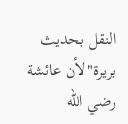النقل بحديث بريرة"لأن عائشة رضي الله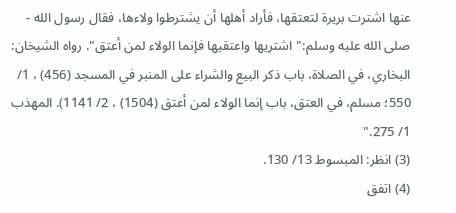عنها اشترت بريرة لتعتقها، فأراد أهلها أن يشترطوا ولاءها، فقال رسول الله - صلى الله عليه وسلم:"اشتريها واعتقيها فإنما الولاء لمن أعتق". رواه الشيخان: البخاري، في الصلاة، باب ذكر البيع والشراء على المنبر في المسجد (456) ، 1/ 550؛ مسلم، في العتق، باب إنما الولاء لمن أعتق (1504) ، 2/ 1141). المهذب 1/ 275."
(3) انظر: المبسوط 13/ 130.
(4) اتفق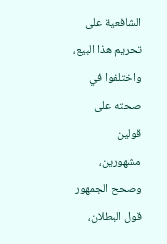الشافعية على تحريم هذا البيع، واختلفوا في صحته على قولين مشهورين، وصحح الجمهور قول البطلان،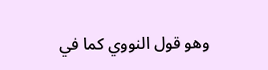وهو قول النووي كما في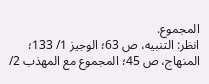المجموع.
انظر: التنبيه، ص 63؛ الوجيز 1/ 133؛ المنهاج، ص 45؛ المجموع مع المهذب 2/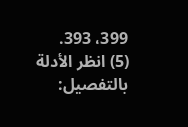399، 393.
(5) انظر الأدلة بالتفصيل: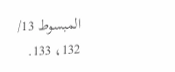المبسوط 13/ 132، 133.